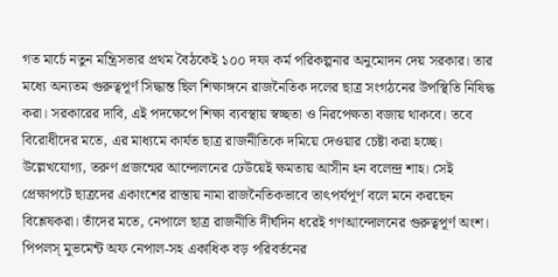গত মার্চে নতুন মন্ত্রিসভার প্রথম বৈঠকেই ১০০ দফা কর্ম পরিকল্পনার অনুমোদন দেয় সরকার। তার মধ্যে অন্যতম গুরুত্বপূর্ণ সিদ্ধান্ত ছিল শিক্ষাঙ্গনে রাজনৈতিক দলের ছাত্র সংগঠনের উপস্থিতি নিষিদ্ধ করা। সরকারের দাবি, এই পদক্ষেপে শিক্ষা ব্যবস্থায় স্বচ্ছতা ও নিরপেক্ষতা বজায় থাকবে। তবে বিরোধীদের মতে, এর মাধ্যমে কার্যত ছাত্র রাজনীতিকে দমিয়ে দেওয়ার চেষ্টা করা হচ্ছে।
উল্লেখযোগ্য, তরুণ প্রজন্মের আন্দোলনের ঢেউয়েই ক্ষমতায় আসীন হন বলেন্দ্র শাহ। সেই প্রেক্ষাপটে ছাত্রদের একাংশের রাস্তায় নামা রাজনৈতিকভাবে তাৎপর্যপূর্ণ বলে মনে করছেন বিশ্লেষকরা। তাঁদের মতে, নেপালে ছাত্র রাজনীতি দীর্ঘদিন ধরেই গণআন্দোলনের গুরুত্বপূর্ণ অংশ। পিপলস্ মুভমেন্ট অফ নেপাল-সহ একাধিক বড় পরিবর্তনের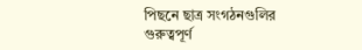পিছনে ছাত্র সংগঠনগুলির গুরুত্বপূর্ণ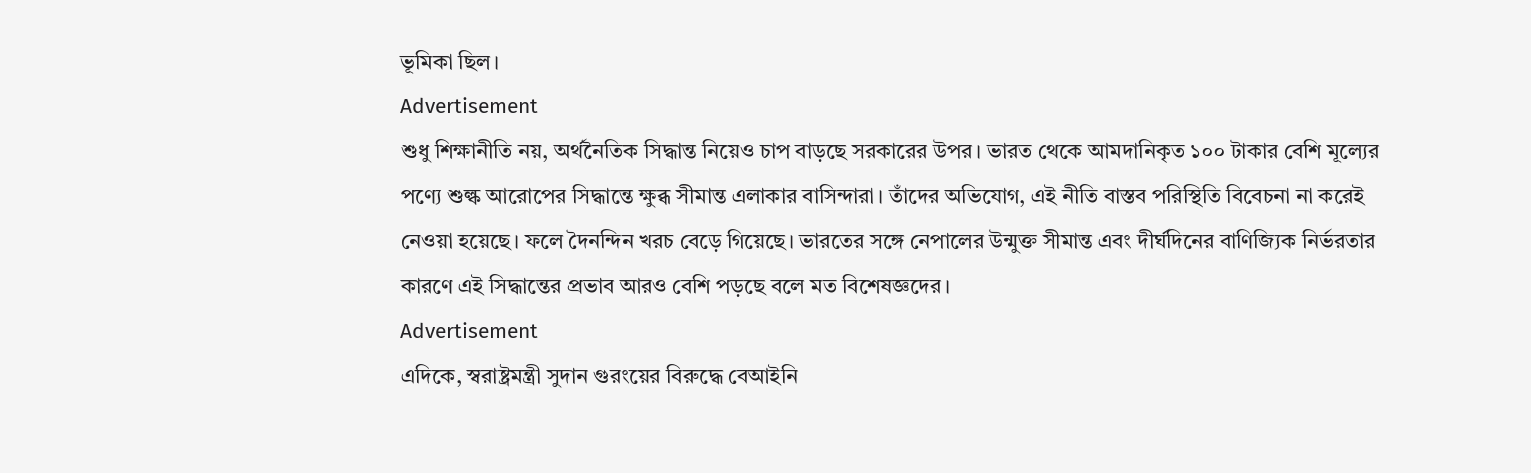ভূমিকা ছিল।
Advertisement
শুধু শিক্ষানীতি নয়, অর্থনৈতিক সিদ্ধান্ত নিয়েও চাপ বাড়ছে সরকারের উপর। ভারত থেকে আমদানিকৃত ১০০ টাকার বেশি মূল্যের পণ্যে শুল্ক আরোপের সিদ্ধান্তে ক্ষুব্ধ সীমান্ত এলাকার বাসিন্দারা। তাঁদের অভিযোগ, এই নীতি বাস্তব পরিস্থিতি বিবেচনা না করেই নেওয়া হয়েছে। ফলে দৈনন্দিন খরচ বেড়ে গিয়েছে। ভারতের সঙ্গে নেপালের উন্মুক্ত সীমান্ত এবং দীর্ঘদিনের বাণিজ্যিক নির্ভরতার কারণে এই সিদ্ধান্তের প্রভাব আরও বেশি পড়ছে বলে মত বিশেষজ্ঞদের।
Advertisement
এদিকে, স্বরাষ্ট্রমন্ত্রী সুদান গুরংয়ের বিরুদ্ধে বেআইনি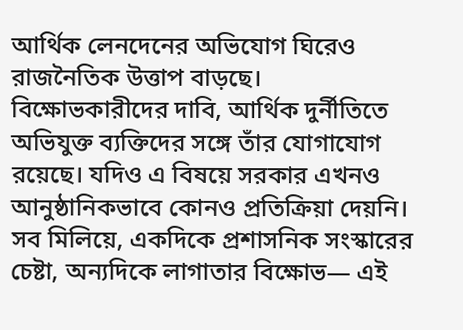আর্থিক লেনদেনের অভিযোগ ঘিরেও রাজনৈতিক উত্তাপ বাড়ছে। বিক্ষোভকারীদের দাবি, আর্থিক দুর্নীতিতে অভিযুক্ত ব্যক্তিদের সঙ্গে তাঁর যোগাযোগ রয়েছে। যদিও এ বিষয়ে সরকার এখনও আনুষ্ঠানিকভাবে কোনও প্রতিক্রিয়া দেয়নি।
সব মিলিয়ে, একদিকে প্রশাসনিক সংস্কারের চেষ্টা, অন্যদিকে লাগাতার বিক্ষোভ— এই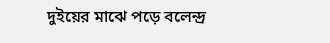দুইয়ের মাঝে পড়ে বলেন্দ্র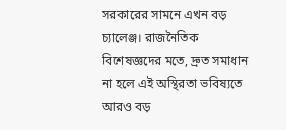সরকারের সামনে এখন বড় চ্যালেঞ্জ। রাজনৈতিক বিশেষজ্ঞদের মতে, দ্রুত সমাধান না হলে এই অস্থিরতা ভবিষ্যতে আরও বড়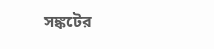সঙ্কটের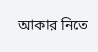আকার নিতে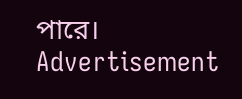পারে।
Advertisement